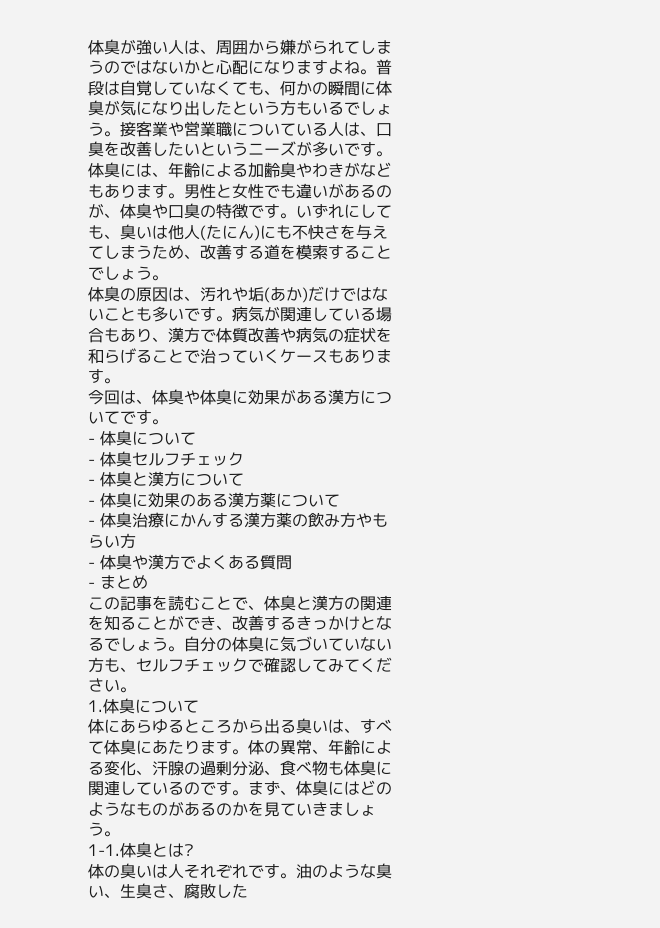体臭が強い人は、周囲から嫌がられてしまうのではないかと心配になりますよね。普段は自覚していなくても、何かの瞬間に体臭が気になり出したという方もいるでしょう。接客業や営業職についている人は、口臭を改善したいというニーズが多いです。
体臭には、年齢による加齢臭やわきがなどもあります。男性と女性でも違いがあるのが、体臭や口臭の特徴です。いずれにしても、臭いは他人(たにん)にも不快さを与えてしまうため、改善する道を模索することでしょう。
体臭の原因は、汚れや垢(あか)だけではないことも多いです。病気が関連している場合もあり、漢方で体質改善や病気の症状を和らげることで治っていくケースもあります。
今回は、体臭や体臭に効果がある漢方についてです。
- 体臭について
- 体臭セルフチェック
- 体臭と漢方について
- 体臭に効果のある漢方薬について
- 体臭治療にかんする漢方薬の飲み方やもらい方
- 体臭や漢方でよくある質問
- まとめ
この記事を読むことで、体臭と漢方の関連を知ることができ、改善するきっかけとなるでしょう。自分の体臭に気づいていない方も、セルフチェックで確認してみてください。
1.体臭について
体にあらゆるところから出る臭いは、すべて体臭にあたります。体の異常、年齢による変化、汗腺の過剰分泌、食べ物も体臭に関連しているのです。まず、体臭にはどのようなものがあるのかを見ていきましょう。
1-1.体臭とは?
体の臭いは人それぞれです。油のような臭い、生臭さ、腐敗した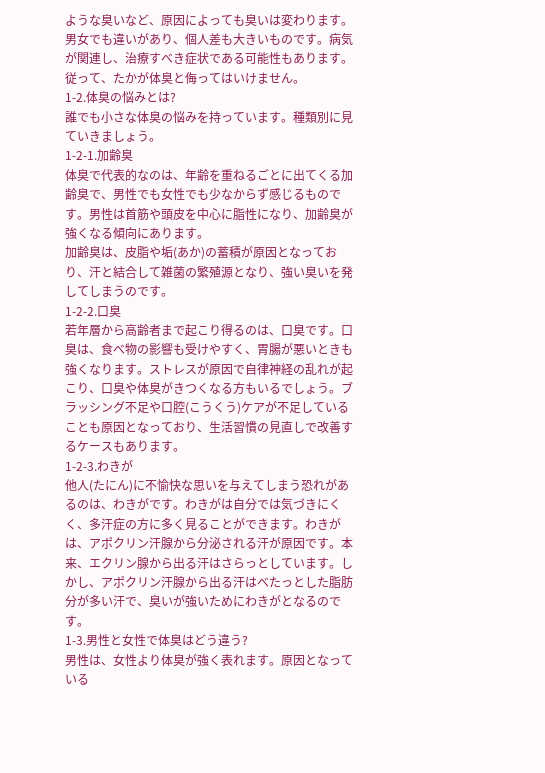ような臭いなど、原因によっても臭いは変わります。男女でも違いがあり、個人差も大きいものです。病気が関連し、治療すべき症状である可能性もあります。従って、たかが体臭と侮ってはいけません。
1-2.体臭の悩みとは?
誰でも小さな体臭の悩みを持っています。種類別に見ていきましょう。
1-2-1.加齢臭
体臭で代表的なのは、年齢を重ねるごとに出てくる加齢臭で、男性でも女性でも少なからず感じるものです。男性は首筋や頭皮を中心に脂性になり、加齢臭が強くなる傾向にあります。
加齢臭は、皮脂や垢(あか)の蓄積が原因となっており、汗と結合して雑菌の繁殖源となり、強い臭いを発してしまうのです。
1-2-2.口臭
若年層から高齢者まで起こり得るのは、口臭です。口臭は、食べ物の影響も受けやすく、胃腸が悪いときも強くなります。ストレスが原因で自律神経の乱れが起こり、口臭や体臭がきつくなる方もいるでしょう。ブラッシング不足や口腔(こうくう)ケアが不足していることも原因となっており、生活習慣の見直しで改善するケースもあります。
1-2-3.わきが
他人(たにん)に不愉快な思いを与えてしまう恐れがあるのは、わきがです。わきがは自分では気づきにくく、多汗症の方に多く見ることができます。わきがは、アポクリン汗腺から分泌される汗が原因です。本来、エクリン腺から出る汗はさらっとしています。しかし、アポクリン汗腺から出る汗はべたっとした脂肪分が多い汗で、臭いが強いためにわきがとなるのです。
1-3.男性と女性で体臭はどう違う?
男性は、女性より体臭が強く表れます。原因となっている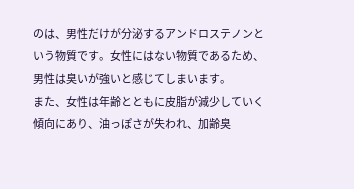のは、男性だけが分泌するアンドロステノンという物質です。女性にはない物質であるため、男性は臭いが強いと感じてしまいます。
また、女性は年齢とともに皮脂が減少していく傾向にあり、油っぽさが失われ、加齢臭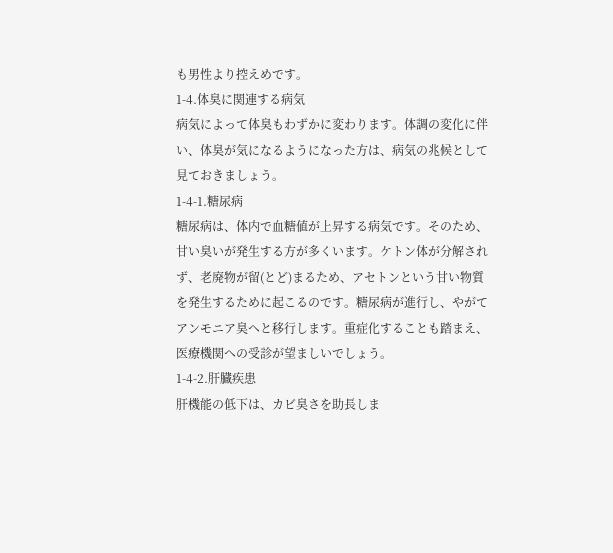も男性より控えめです。
1-4.体臭に関連する病気
病気によって体臭もわずかに変わります。体調の変化に伴い、体臭が気になるようになった方は、病気の兆候として見ておきましょう。
1-4-1.糖尿病
糖尿病は、体内で血糖値が上昇する病気です。そのため、甘い臭いが発生する方が多くいます。ケトン体が分解されず、老廃物が留(とど)まるため、アセトンという甘い物質を発生するために起こるのです。糖尿病が進行し、やがてアンモニア臭へと移行します。重症化することも踏まえ、医療機関への受診が望ましいでしょう。
1-4-2.肝臓疾患
肝機能の低下は、カビ臭さを助長しま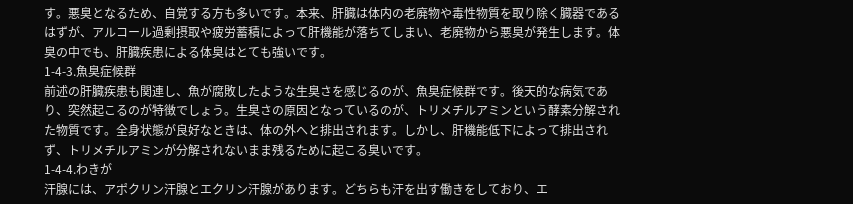す。悪臭となるため、自覚する方も多いです。本来、肝臓は体内の老廃物や毒性物質を取り除く臓器であるはずが、アルコール過剰摂取や疲労蓄積によって肝機能が落ちてしまい、老廃物から悪臭が発生します。体臭の中でも、肝臓疾患による体臭はとても強いです。
1-4-3.魚臭症候群
前述の肝臓疾患も関連し、魚が腐敗したような生臭さを感じるのが、魚臭症候群です。後天的な病気であり、突然起こるのが特徴でしょう。生臭さの原因となっているのが、トリメチルアミンという酵素分解された物質です。全身状態が良好なときは、体の外へと排出されます。しかし、肝機能低下によって排出されず、トリメチルアミンが分解されないまま残るために起こる臭いです。
1-4-4.わきが
汗腺には、アポクリン汗腺とエクリン汗腺があります。どちらも汗を出す働きをしており、エ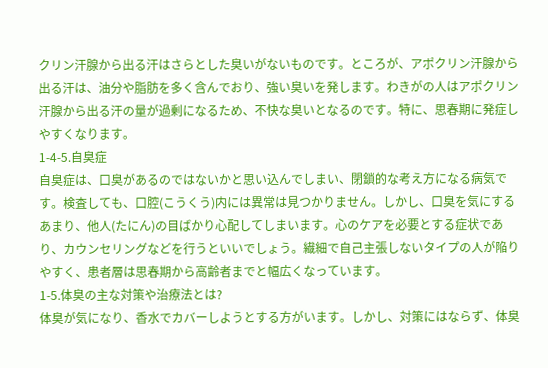クリン汗腺から出る汗はさらとした臭いがないものです。ところが、アポクリン汗腺から出る汗は、油分や脂肪を多く含んでおり、強い臭いを発します。わきがの人はアポクリン汗腺から出る汗の量が過剰になるため、不快な臭いとなるのです。特に、思春期に発症しやすくなります。
1-4-5.自臭症
自臭症は、口臭があるのではないかと思い込んでしまい、閉鎖的な考え方になる病気です。検査しても、口腔(こうくう)内には異常は見つかりません。しかし、口臭を気にするあまり、他人(たにん)の目ばかり心配してしまいます。心のケアを必要とする症状であり、カウンセリングなどを行うといいでしょう。繊細で自己主張しないタイプの人が陥りやすく、患者層は思春期から高齢者までと幅広くなっています。
1-5.体臭の主な対策や治療法とは?
体臭が気になり、香水でカバーしようとする方がいます。しかし、対策にはならず、体臭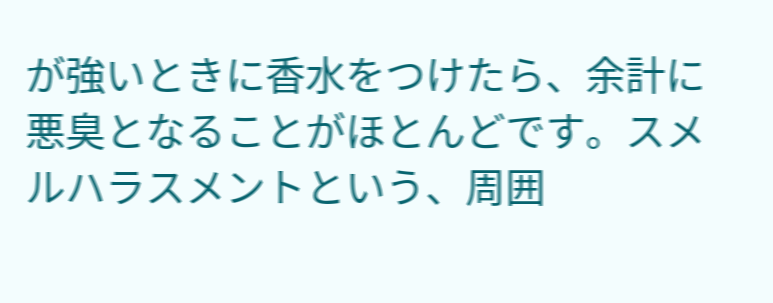が強いときに香水をつけたら、余計に悪臭となることがほとんどです。スメルハラスメントという、周囲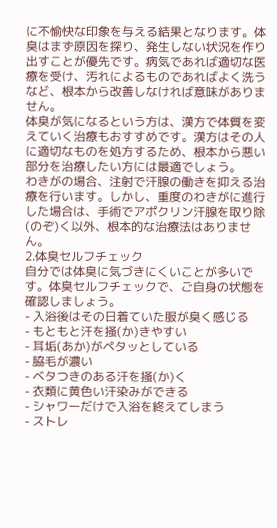に不愉快な印象を与える結果となります。体臭はまず原因を探り、発生しない状況を作り出すことが優先です。病気であれば適切な医療を受け、汚れによるものであればよく洗うなど、根本から改善しなければ意味がありません。
体臭が気になるという方は、漢方で体質を変えていく治療もおすすめです。漢方はその人に適切なものを処方するため、根本から悪い部分を治療したい方には最適でしょう。
わきがの場合、注射で汗腺の働きを抑える治療を行います。しかし、重度のわきがに進行した場合は、手術でアポクリン汗腺を取り除(のぞ)く以外、根本的な治療法はありません。
2.体臭セルフチェック
自分では体臭に気づきにくいことが多いです。体臭セルフチェックで、ご自身の状態を確認しましょう。
- 入浴後はその日着ていた服が臭く感じる
- もともと汗を掻(か)きやすい
- 耳垢(あか)がペタッとしている
- 脇毛が濃い
- ベタつきのある汗を掻(か)く
- 衣類に黄色い汗染みができる
- シャワーだけで入浴を終えてしまう
- ストレ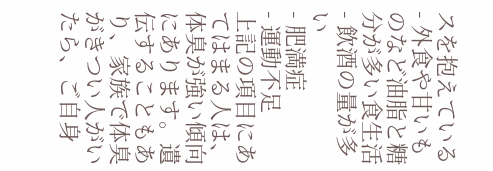スを抱えている
- 外食や甘いものなど油脂と糖分が多い食生活
- 飲酒の量が多い
- 肥満症
- 運動不足
上記の項目にあてはまる人は、体臭が強い傾向にあります。遺伝することもあり、家族で体臭がきつい人がいたら、ご自身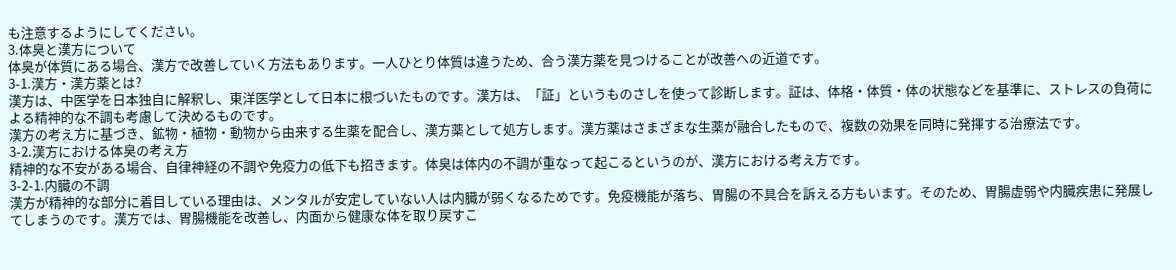も注意するようにしてください。
3.体臭と漢方について
体臭が体質にある場合、漢方で改善していく方法もあります。一人ひとり体質は違うため、合う漢方薬を見つけることが改善への近道です。
3-1.漢方・漢方薬とは?
漢方は、中医学を日本独自に解釈し、東洋医学として日本に根づいたものです。漢方は、「証」というものさしを使って診断します。証は、体格・体質・体の状態などを基準に、ストレスの負荷による精神的な不調も考慮して決めるものです。
漢方の考え方に基づき、鉱物・植物・動物から由来する生薬を配合し、漢方薬として処方します。漢方薬はさまざまな生薬が融合したもので、複数の効果を同時に発揮する治療法です。
3-2.漢方における体臭の考え方
精神的な不安がある場合、自律神経の不調や免疫力の低下も招きます。体臭は体内の不調が重なって起こるというのが、漢方における考え方です。
3-2-1.内臓の不調
漢方が精神的な部分に着目している理由は、メンタルが安定していない人は内臓が弱くなるためです。免疫機能が落ち、胃腸の不具合を訴える方もいます。そのため、胃腸虚弱や内臓疾患に発展してしまうのです。漢方では、胃腸機能を改善し、内面から健康な体を取り戻すこ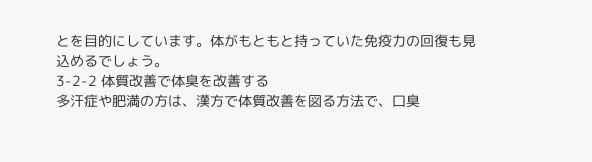とを目的にしています。体がもともと持っていた免疫力の回復も見込めるでしょう。
3-2-2 体質改善で体臭を改善する
多汗症や肥満の方は、漢方で体質改善を図る方法で、口臭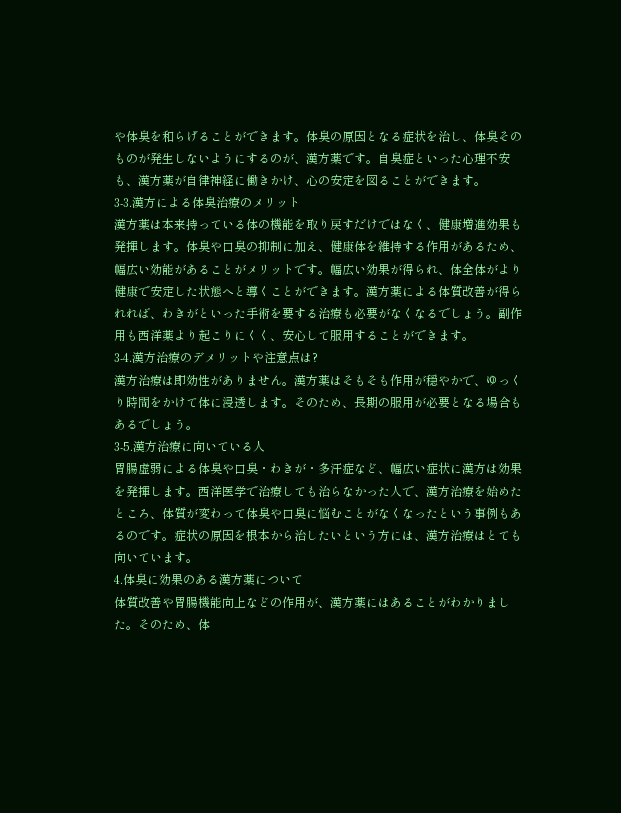や体臭を和らげることができます。体臭の原因となる症状を治し、体臭そのものが発生しないようにするのが、漢方薬です。自臭症といった心理不安も、漢方薬が自律神経に働きかけ、心の安定を図ることができます。
3-3.漢方による体臭治療のメリット
漢方薬は本来持っている体の機能を取り戻すだけではなく、健康増進効果も発揮します。体臭や口臭の抑制に加え、健康体を維持する作用があるため、幅広い効能があることがメリットです。幅広い効果が得られ、体全体がより健康で安定した状態へと導くことができます。漢方薬による体質改善が得られれば、わきがといった手術を要する治療も必要がなくなるでしょう。副作用も西洋薬より起こりにくく、安心して服用することができます。
3-4.漢方治療のデメリットや注意点は?
漢方治療は即効性がありません。漢方薬はそもそも作用が穏やかで、ゆっくり時間をかけて体に浸透します。そのため、長期の服用が必要となる場合もあるでしょう。
3-5.漢方治療に向いている人
胃腸虚弱による体臭や口臭・わきが・多汗症など、幅広い症状に漢方は効果を発揮します。西洋医学で治療しても治らなかった人で、漢方治療を始めたところ、体質が変わって体臭や口臭に悩むことがなくなったという事例もあるのです。症状の原因を根本から治したいという方には、漢方治療はとても向いています。
4.体臭に効果のある漢方薬について
体質改善や胃腸機能向上などの作用が、漢方薬にはあることがわかりました。そのため、体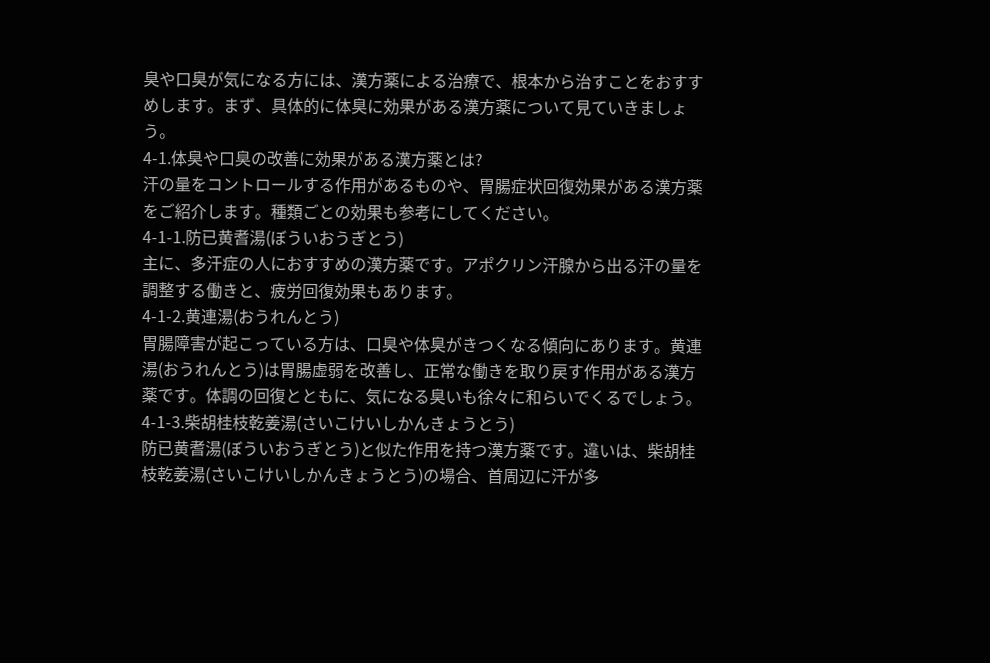臭や口臭が気になる方には、漢方薬による治療で、根本から治すことをおすすめします。まず、具体的に体臭に効果がある漢方薬について見ていきましょう。
4-1.体臭や口臭の改善に効果がある漢方薬とは?
汗の量をコントロールする作用があるものや、胃腸症状回復効果がある漢方薬をご紹介します。種類ごとの効果も参考にしてください。
4-1-1.防已黄耆湯(ぼういおうぎとう)
主に、多汗症の人におすすめの漢方薬です。アポクリン汗腺から出る汗の量を調整する働きと、疲労回復効果もあります。
4-1-2.黄連湯(おうれんとう)
胃腸障害が起こっている方は、口臭や体臭がきつくなる傾向にあります。黄連湯(おうれんとう)は胃腸虚弱を改善し、正常な働きを取り戻す作用がある漢方薬です。体調の回復とともに、気になる臭いも徐々に和らいでくるでしょう。
4-1-3.柴胡桂枝乾姜湯(さいこけいしかんきょうとう)
防已黄耆湯(ぼういおうぎとう)と似た作用を持つ漢方薬です。違いは、柴胡桂枝乾姜湯(さいこけいしかんきょうとう)の場合、首周辺に汗が多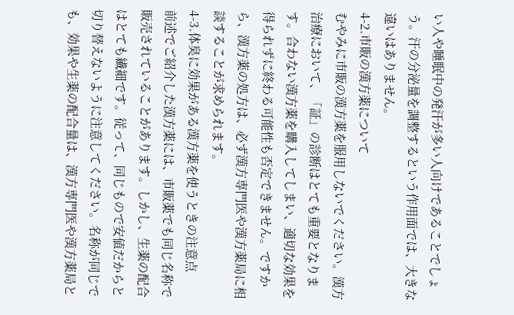い人や睡眠中の発汗が多い人向けであることでしょう。汗の分泌量を調整するという作用面では、大きな違いはありません。
4-2.市販の漢方薬について
むやみに市販の漢方薬を服用しないでください。漢方治療において、「証」の診断はとても重要となります。合わない漢方薬を購入してしまい、適切な効果を得られずに終わる可能性も否定できません。ですから、漢方薬の処方は、必ず漢方専門医や漢方薬局に相談することが求められます。
4-3.体臭に効果がある漢方薬を使うときの注意点
前述でご紹介した漢方薬には、市販薬でも同じ名称で販売されていることがあります。しかし、生薬の配合はとても繊細です。従って、同じもので安値だからと切り替えないように注意してください。名称が同じでも、効果や生薬の配合量は、漢方専門医や漢方薬局と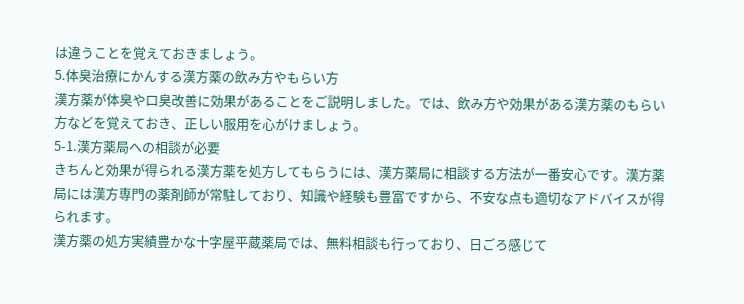は違うことを覚えておきましょう。
5.体臭治療にかんする漢方薬の飲み方やもらい方
漢方薬が体臭や口臭改善に効果があることをご説明しました。では、飲み方や効果がある漢方薬のもらい方などを覚えておき、正しい服用を心がけましょう。
5-1.漢方薬局への相談が必要
きちんと効果が得られる漢方薬を処方してもらうには、漢方薬局に相談する方法が一番安心です。漢方薬局には漢方専門の薬剤師が常駐しており、知識や経験も豊富ですから、不安な点も適切なアドバイスが得られます。
漢方薬の処方実績豊かな十字屋平蔵薬局では、無料相談も行っており、日ごろ感じて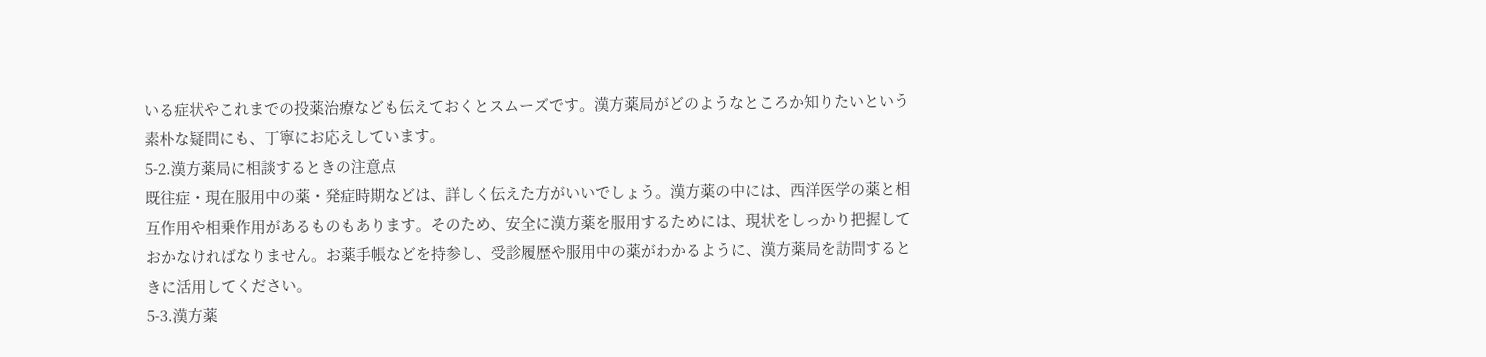いる症状やこれまでの投薬治療なども伝えておくとスムーズです。漢方薬局がどのようなところか知りたいという素朴な疑問にも、丁寧にお応えしています。
5-2.漢方薬局に相談するときの注意点
既往症・現在服用中の薬・発症時期などは、詳しく伝えた方がいいでしょう。漢方薬の中には、西洋医学の薬と相互作用や相乗作用があるものもあります。そのため、安全に漢方薬を服用するためには、現状をしっかり把握しておかなければなりません。お薬手帳などを持参し、受診履歴や服用中の薬がわかるように、漢方薬局を訪問するときに活用してください。
5-3.漢方薬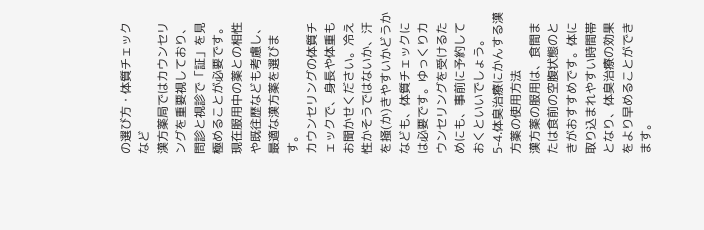の選び方・体質チェックなど
漢方薬局ではカウンセリングを重要視しており、問診と視診で「証」を見極めることが必要です。現在服用中の薬との相性や既往歴なども考慮し、最適な漢方薬を選びます。
カウンセリングの体質チェックで、身長や体重もお聞かせください。冷え性かそうではないか、汗を掻(か)きやすいかどうかなども、体質チェックには必要です。ゆっくりカウンセリングを受けるためにも、事前に予約しておくといいでしょう。
5-4.体臭治療にかんする漢方薬の使用方法
漢方薬の服用は、食間または食前の空腹状態のときがおすすめです。体に取り込まれやすい時間帯となり、体臭治療の効果をより早めることができます。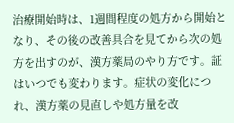治療開始時は、1週間程度の処方から開始となり、その後の改善具合を見てから次の処方を出すのが、漢方薬局のやり方です。証はいつでも変わります。症状の変化につれ、漢方薬の見直しや処方量を改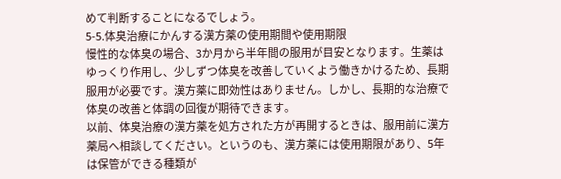めて判断することになるでしょう。
5-5.体臭治療にかんする漢方薬の使用期間や使用期限
慢性的な体臭の場合、3か月から半年間の服用が目安となります。生薬はゆっくり作用し、少しずつ体臭を改善していくよう働きかけるため、長期服用が必要です。漢方薬に即効性はありません。しかし、長期的な治療で体臭の改善と体調の回復が期待できます。
以前、体臭治療の漢方薬を処方された方が再開するときは、服用前に漢方薬局へ相談してください。というのも、漢方薬には使用期限があり、5年は保管ができる種類が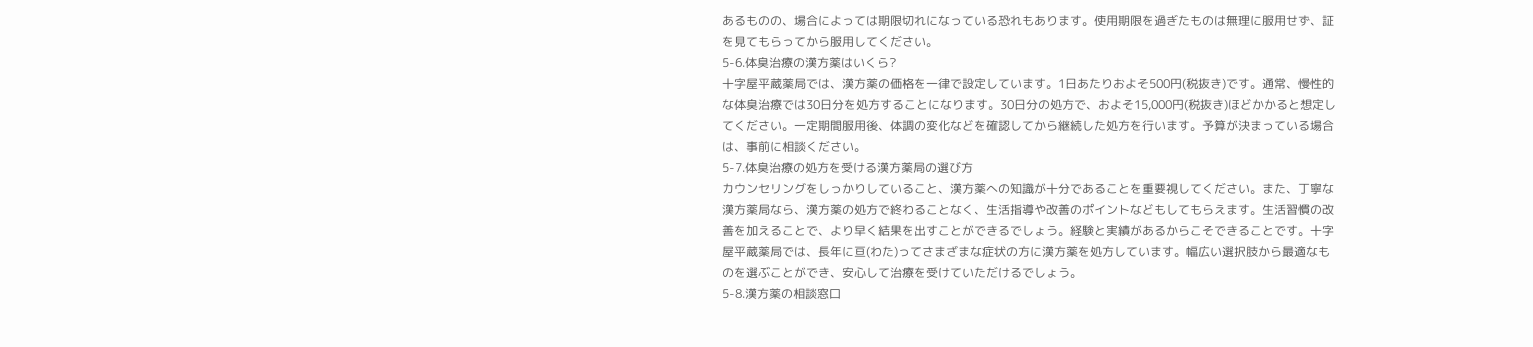あるものの、場合によっては期限切れになっている恐れもあります。使用期限を過ぎたものは無理に服用せず、証を見てもらってから服用してください。
5-6.体臭治療の漢方薬はいくら?
十字屋平蔵薬局では、漢方薬の価格を一律で設定しています。1日あたりおよそ500円(税抜き)です。通常、慢性的な体臭治療では30日分を処方することになります。30日分の処方で、およそ15,000円(税抜き)ほどかかると想定してください。一定期間服用後、体調の変化などを確認してから継続した処方を行います。予算が決まっている場合は、事前に相談ください。
5-7.体臭治療の処方を受ける漢方薬局の選び方
カウンセリングをしっかりしていること、漢方薬への知識が十分であることを重要視してください。また、丁寧な漢方薬局なら、漢方薬の処方で終わることなく、生活指導や改善のポイントなどもしてもらえます。生活習慣の改善を加えることで、より早く結果を出すことができるでしょう。経験と実績があるからこそできることです。十字屋平蔵薬局では、長年に亘(わた)ってさまざまな症状の方に漢方薬を処方しています。幅広い選択肢から最適なものを選ぶことができ、安心して治療を受けていただけるでしょう。
5-8.漢方薬の相談窓口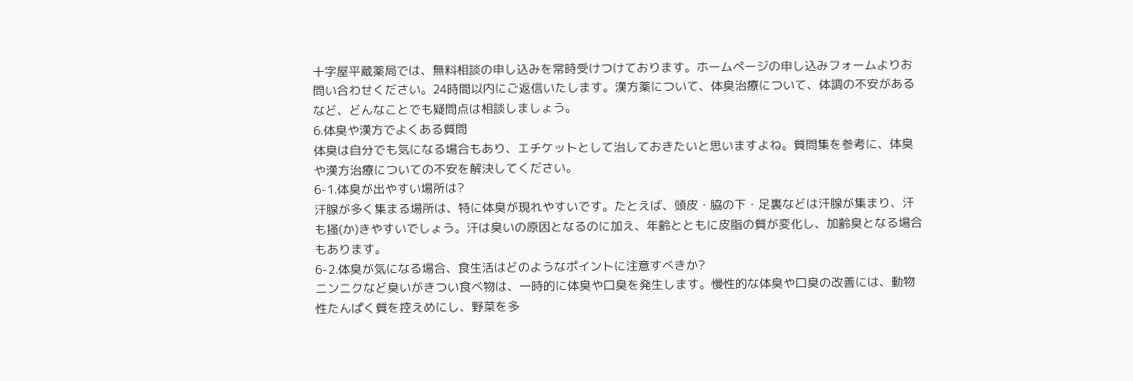十字屋平蔵薬局では、無料相談の申し込みを常時受けつけております。ホームページの申し込みフォームよりお問い合わせください。24時間以内にご返信いたします。漢方薬について、体臭治療について、体調の不安があるなど、どんなことでも疑問点は相談しましょう。
6.体臭や漢方でよくある質問
体臭は自分でも気になる場合もあり、エチケットとして治しておきたいと思いますよね。質問集を参考に、体臭や漢方治療についての不安を解決してください。
6-1.体臭が出やすい場所は?
汗腺が多く集まる場所は、特に体臭が現れやすいです。たとえば、頭皮・脇の下・足裏などは汗腺が集まり、汗も掻(か)きやすいでしょう。汗は臭いの原因となるのに加え、年齢とともに皮脂の質が変化し、加齢臭となる場合もあります。
6-2.体臭が気になる場合、食生活はどのようなポイントに注意すべきか?
ニンニクなど臭いがきつい食べ物は、一時的に体臭や口臭を発生します。慢性的な体臭や口臭の改善には、動物性たんぱく質を控えめにし、野菜を多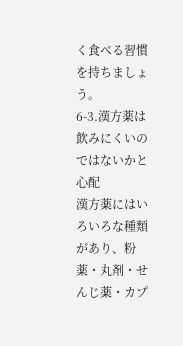く食べる習慣を持ちましょう。
6-3.漢方薬は飲みにくいのではないかと心配
漢方薬にはいろいろな種類があり、粉薬・丸剤・せんじ薬・カプ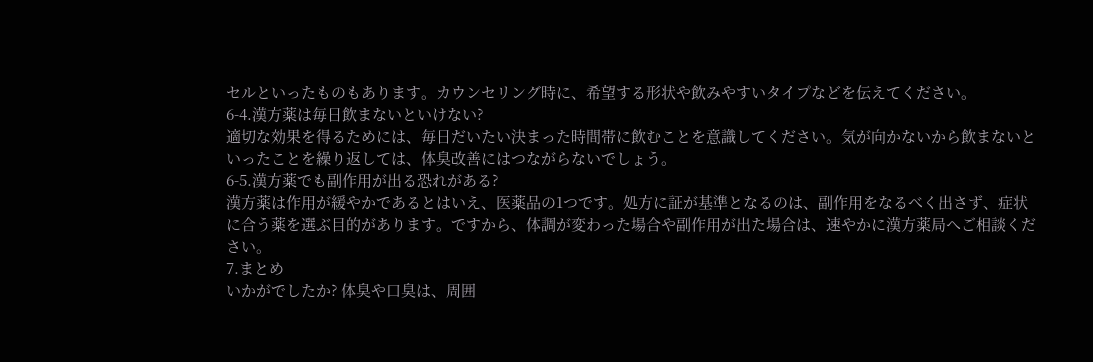セルといったものもあります。カウンセリング時に、希望する形状や飲みやすいタイプなどを伝えてください。
6-4.漢方薬は毎日飲まないといけない?
適切な効果を得るためには、毎日だいたい決まった時間帯に飲むことを意識してください。気が向かないから飲まないといったことを繰り返しては、体臭改善にはつながらないでしょう。
6-5.漢方薬でも副作用が出る恐れがある?
漢方薬は作用が緩やかであるとはいえ、医薬品の1つです。処方に証が基準となるのは、副作用をなるべく出さず、症状に合う薬を選ぶ目的があります。ですから、体調が変わった場合や副作用が出た場合は、速やかに漢方薬局へご相談ください。
7.まとめ
いかがでしたか? 体臭や口臭は、周囲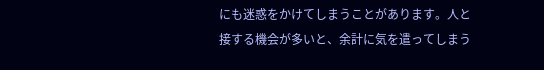にも迷惑をかけてしまうことがあります。人と接する機会が多いと、余計に気を遣ってしまう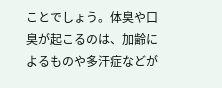ことでしょう。体臭や口臭が起こるのは、加齢によるものや多汗症などが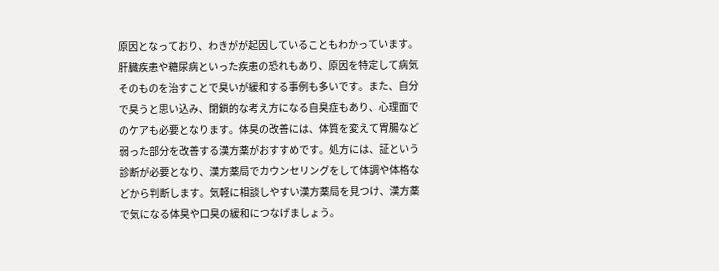原因となっており、わきがが起因していることもわかっています。肝臓疾患や糖尿病といった疾患の恐れもあり、原因を特定して病気そのものを治すことで臭いが緩和する事例も多いです。また、自分で臭うと思い込み、閉鎖的な考え方になる自臭症もあり、心理面でのケアも必要となります。体臭の改善には、体質を変えて胃腸など弱った部分を改善する漢方薬がおすすめです。処方には、証という診断が必要となり、漢方薬局でカウンセリングをして体調や体格などから判断します。気軽に相談しやすい漢方薬局を見つけ、漢方薬で気になる体臭や口臭の緩和につなげましょう。